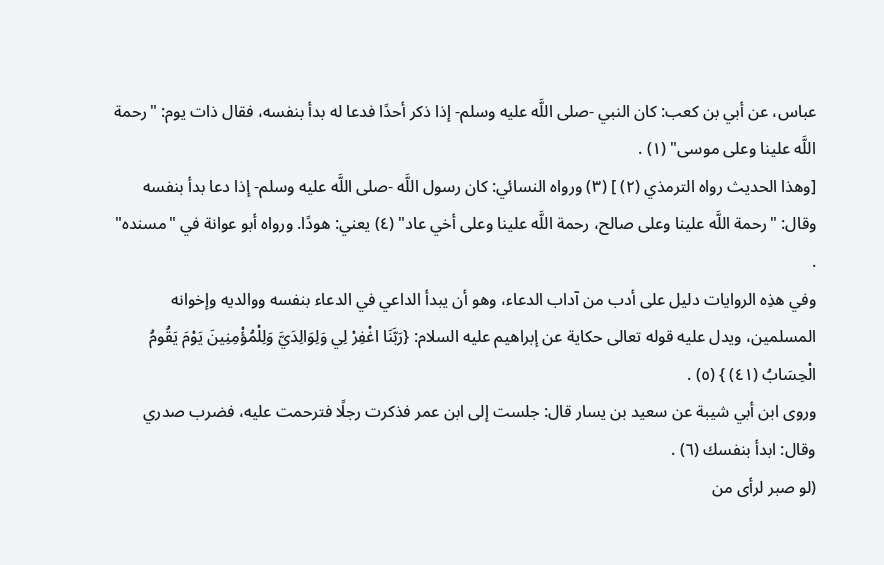عباس، عن أبي بن كعب: كان النبي -صلى اللَّه عليه وسلم- إذا ذكر أحدًا فدعا له بدأ بنفسه، فقال ذات يوم: "رحمة اللَّه علينا وعلى موسى" (١) .
[وهذا الحديث رواه الترمذي (٢) ] (٣) ورواه النسائي: كان رسول اللَّه -صلى اللَّه عليه وسلم- إذا دعا بدأ بنفسه وقال: "رحمة اللَّه علينا وعلى صالح، رحمة اللَّه علينا وعلى أخي عاد" (٤) يعني: هودًا. ورواه أبو عوانة في "مسنده" .
وفي هذِه الروايات دليل على أدب من آداب الدعاء، وهو أن يبدأ الداعي في الدعاء بنفسه ووالديه وإخوانه المسلمين، ويدل عليه قوله تعالى حكاية عن إبراهيم عليه السلام: {رَبَّنَا اغْفِرْ لِي وَلِوَالِدَيَّ وَلِلْمُؤْمِنِينَ يَوْمَ يَقُومُ الْحِسَابُ (٤١) } (٥) .
وروى ابن أبي شيبة عن سعيد بن يسار قال: جلست إلى ابن عمر فذكرت رجلًا فترحمت عليه، فضرب صدري وقال: ابدأ بنفسك (٦) .
(لو صبر لرأى من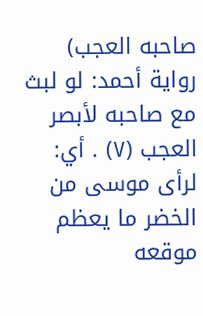صاحبه العجب) رواية أحمد: لو لبث مع صاحبه لأبصر العجب (٧) . أي: لرأى موسى من الخضر ما يعظم موقعه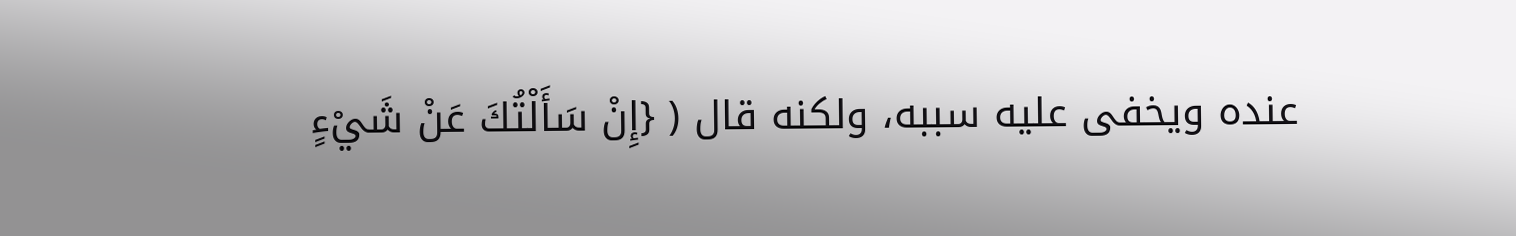عنده ويخفى عليه سببه، ولكنه قال ( {إِنْ سَأَلْتُكَ عَنْ شَيْءٍ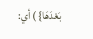بَعْدَهَا} ) أي: